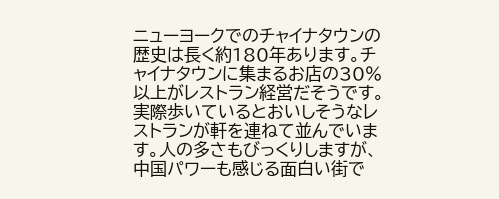ニューヨークでのチャイナタウンの歴史は長く約180年あります。チャイナタウンに集まるお店の30%以上がレストラン経営だそうです。実際歩いているとおいしそうなレストランが軒を連ねて並んでいます。人の多さもびっくりしますが、中国パワーも感じる面白い街で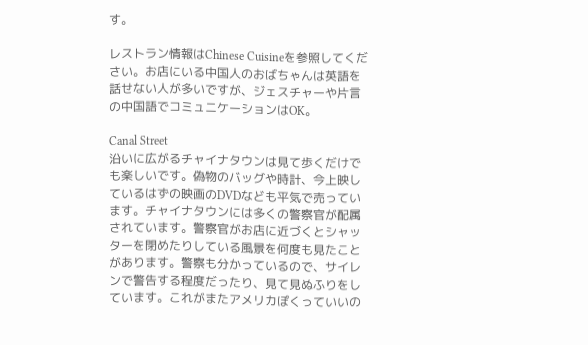す。

レストラン情報はChinese Cuisineを参照してください。お店にいる中国人のおばちゃんは英語を話せない人が多いですが、ジェスチャーや片言の中国語でコミュニケーションはOK。

Canal Street
沿いに広がるチャイナタウンは見て歩くだけでも楽しいです。偽物のバッグや時計、今上映しているはずの映画のDVDなども平気で売っています。チャイナタウンには多くの警察官が配属されています。警察官がお店に近づくとシャッターを閉めたりしている風景を何度も見たことがあります。警察も分かっているので、サイレンで警告する程度だったり、見て見ぬふりをしています。これがまたアメリカぽくっていいの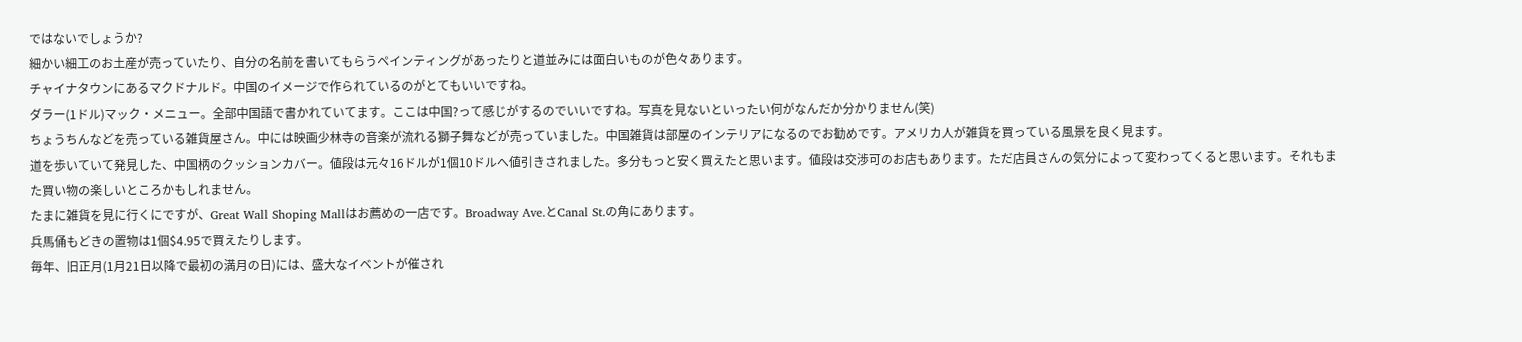ではないでしょうか?
細かい細工のお土産が売っていたり、自分の名前を書いてもらうペインティングがあったりと道並みには面白いものが色々あります。
チャイナタウンにあるマクドナルド。中国のイメージで作られているのがとてもいいですね。
ダラー(1ドル)マック・メニュー。全部中国語で書かれていてます。ここは中国?って感じがするのでいいですね。写真を見ないといったい何がなんだか分かりません(笑)
ちょうちんなどを売っている雑貨屋さん。中には映画少林寺の音楽が流れる獅子舞などが売っていました。中国雑貨は部屋のインテリアになるのでお勧めです。アメリカ人が雑貨を買っている風景を良く見ます。
道を歩いていて発見した、中国柄のクッションカバー。値段は元々16ドルが1個10ドルへ値引きされました。多分もっと安く買えたと思います。値段は交渉可のお店もあります。ただ店員さんの気分によって変わってくると思います。それもまた買い物の楽しいところかもしれません。
たまに雑貨を見に行くにですが、Great Wall Shoping Mallはお薦めの一店です。Broadway Ave.とCanal St.の角にあります。
兵馬俑もどきの置物は1個$4.95で買えたりします。
毎年、旧正月(1月21日以降で最初の満月の日)には、盛大なイベントが催され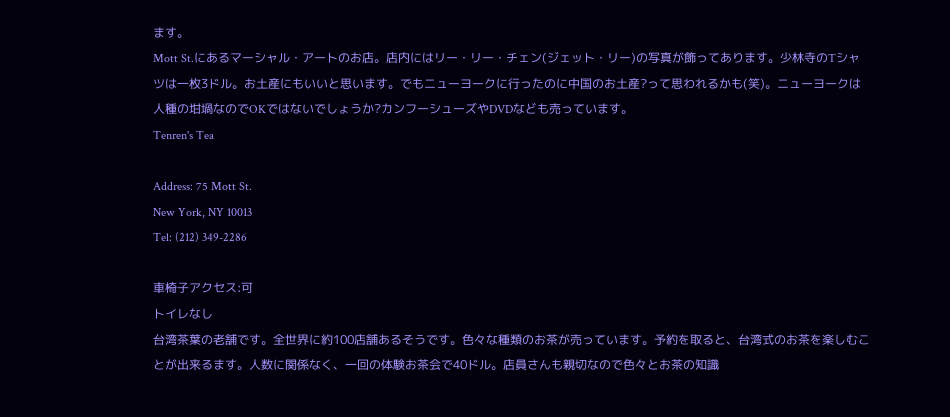ます。
Mott St.にあるマーシャル・アートのお店。店内にはリー・リー・チェン(ジェット・リー)の写真が飾ってあります。少林寺のTシャツは一枚3ドル。お土産にもいいと思います。でもニューヨークに行ったのに中国のお土産?って思われるかも(笑)。ニューヨークは人種の坩堝なのでOKではないでしょうか?カンフーシューズやDVDなども売っています。
Tenren's Tea

Address: 75 Mott St.
New York, NY 10013
Tel: (212) 349-2286

車椅子アクセス:可
トイレなし
台湾茶葉の老舗です。全世界に約100店舗あるそうです。色々な種類のお茶が売っています。予約を取ると、台湾式のお茶を楽しむことが出来るます。人数に関係なく、一回の体験お茶会で40ドル。店員さんも親切なので色々とお茶の知識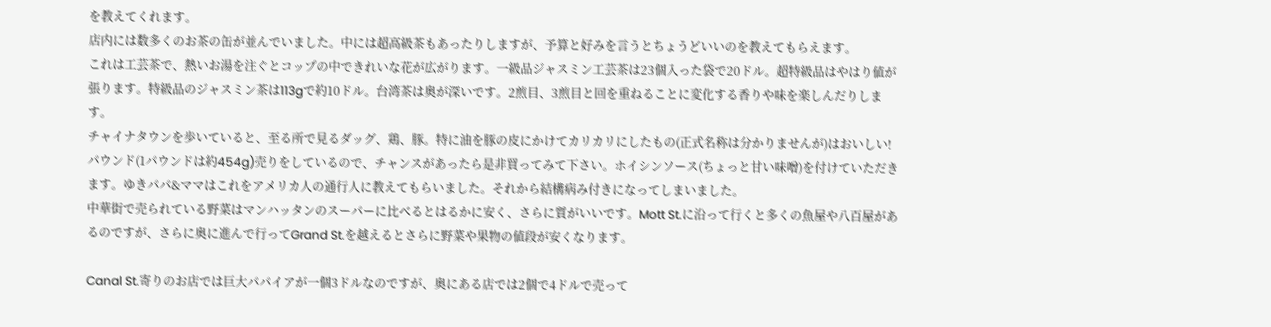を教えてくれます。
店内には数多くのお茶の缶が並んでいました。中には超高級茶もあったりしますが、予算と好みを言うとちょうどいいのを教えてもらえます。
これは工芸茶で、熱いお湯を注ぐとコップの中できれいな花が広がります。一級品ジャスミン工芸茶は23個入った袋で20ドル。超特級品はやはり値が張ります。特級品のジャスミン茶は113gで約10ドル。台湾茶は奥が深いです。2煎目、3煎目と回を重ねることに変化する香りや味を楽しんだりします。
チャイナタウンを歩いていると、至る所で見るダッグ、鶏、豚。特に油を豚の皮にかけてカリカリにしたもの(正式名称は分かりませんが)はおいしい!パウンド(1パウンドは約454g)売りをしているので、チャンスがあったら是非買ってみて下さい。ホイシンソース(ちょっと甘い味噌)を付けていただきます。ゆきパパ&ママはこれをアメリカ人の通行人に教えてもらいました。それから結構病み付きになってしまいました。
中華街で売られている野菜はマンハッタンのスーパーに比べるとはるかに安く、さらに質がいいです。Mott St.に沿って行くと多くの魚屋や八百屋があるのですが、さらに奥に進んで行ってGrand St.を越えるとさらに野菜や果物の値段が安くなります。

Canal St.寄りのお店では巨大パパイアが一個3ドルなのですが、奥にある店では2個で4ドルで売って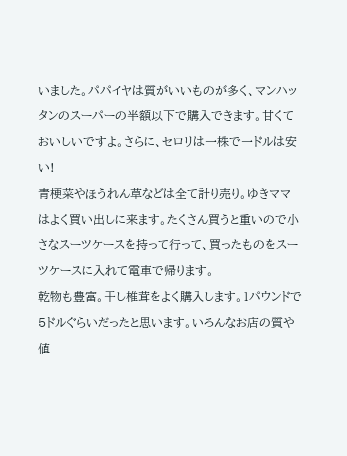いました。パパイヤは質がいいものが多く、マンハッタンのスーパーの半額以下で購入できます。甘くておいしいですよ。さらに、セロリは一株で一ドルは安い!
青梗菜やほうれん草などは全て計り売り。ゆきママはよく買い出しに来ます。たくさん買うと重いので小さなスーツケースを持って行って、買ったものをスーツケースに入れて電車で帰ります。
乾物も豊富。干し椎茸をよく購入します。1パウンドで5ドルぐらいだったと思います。いろんなお店の質や値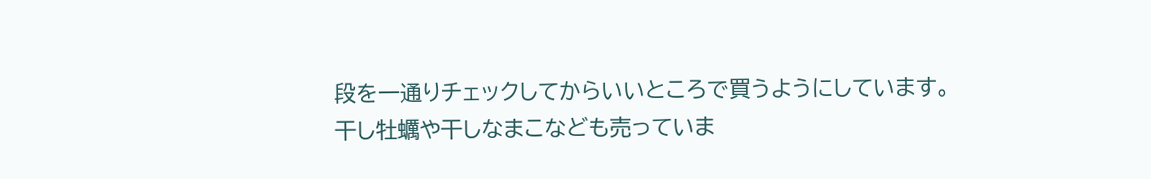段を一通りチェックしてからいいところで買うようにしています。
干し牡蠣や干しなまこなども売っていま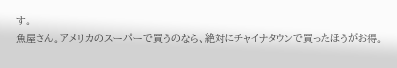す。
魚屋さん。アメリカのスーパーで買うのなら、絶対にチャイナタウンで買ったほうがお得。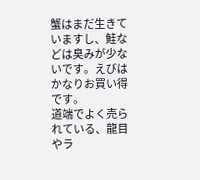蟹はまだ生きていますし、鮭などは臭みが少ないです。えびはかなりお買い得です。
道端でよく売られている、龍目やラ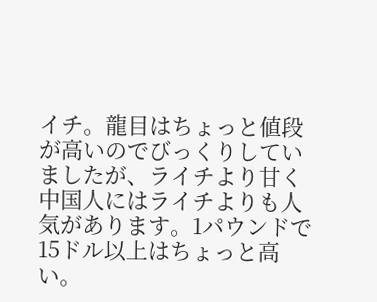イチ。龍目はちょっと値段が高いのでびっくりしていましたが、ライチより甘く中国人にはライチよりも人気があります。1パウンドで15ドル以上はちょっと高い。